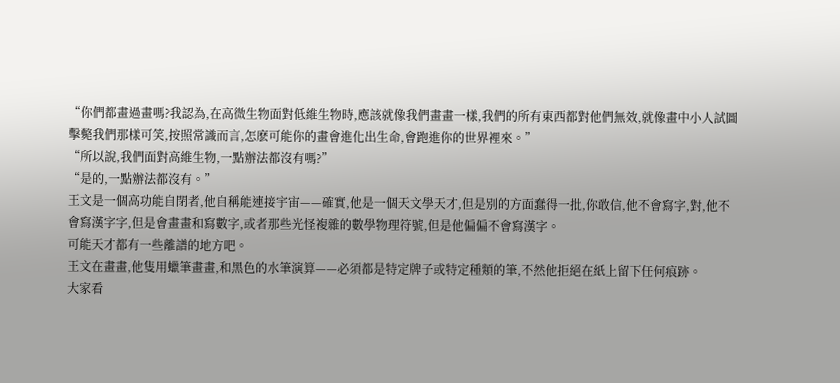“你們都畫過畫嗎?我認為,在高微生物面對低維生物時,應該就像我們畫畫一樣,我們的所有東西都對他們無效,就像畫中小人試圖擊斃我們那樣可笑,按照常識而言,怎麽可能你的畫會進化出生命,會跑進你的世界裡來。”
“所以說,我們面對高維生物,一點辦法都沒有嗎?”
“是的,一點辦法都沒有。”
王文是一個高功能自閉者,他自稱能連接宇宙——確實,他是一個天文學天才,但是別的方面蠢得一批,你敢信,他不會寫字,對,他不會寫漢字字,但是會畫畫和寫數字,或者那些光怪複雜的數學物理符號,但是他偏偏不會寫漢字。
可能天才都有一些離譜的地方吧。
王文在畫畫,他隻用蠟筆畫畫,和黑色的水筆演算——必須都是特定牌子或特定種類的筆,不然他拒絕在紙上留下任何痕跡。
大家看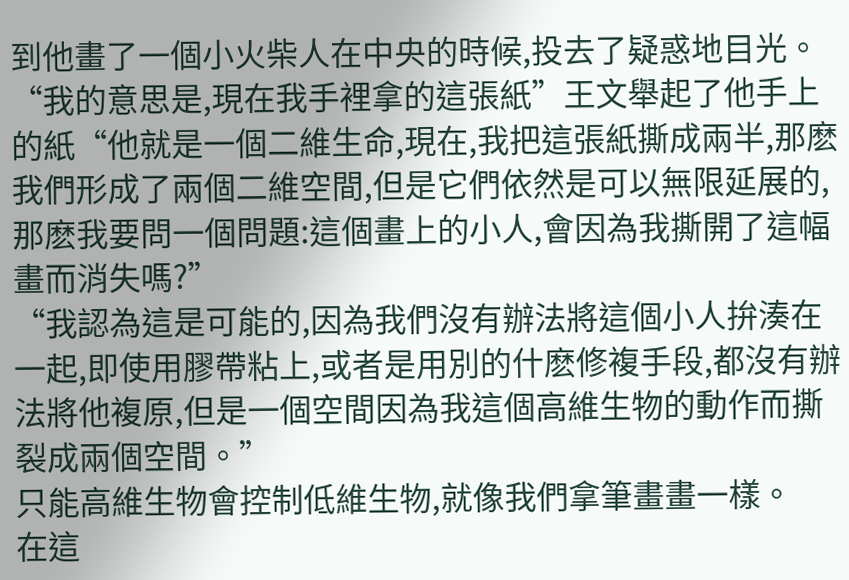到他畫了一個小火柴人在中央的時候,投去了疑惑地目光。
“我的意思是,現在我手裡拿的這張紙”王文舉起了他手上的紙“他就是一個二維生命,現在,我把這張紙撕成兩半,那麽我們形成了兩個二維空間,但是它們依然是可以無限延展的,那麽我要問一個問題:這個畫上的小人,會因為我撕開了這幅畫而消失嗎?”
“我認為這是可能的,因為我們沒有辦法將這個小人拚湊在一起,即使用膠帶粘上,或者是用別的什麽修複手段,都沒有辦法將他複原,但是一個空間因為我這個高維生物的動作而撕裂成兩個空間。”
只能高維生物會控制低維生物,就像我們拿筆畫畫一樣。
在這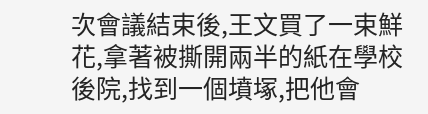次會議結束後,王文買了一束鮮花,拿著被撕開兩半的紙在學校後院,找到一個墳塚,把他會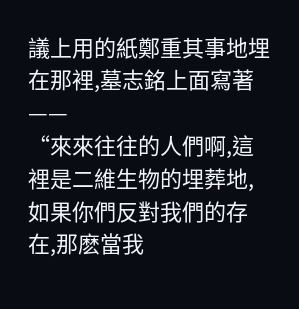議上用的紙鄭重其事地埋在那裡,墓志銘上面寫著——
“來來往往的人們啊,這裡是二維生物的埋葬地,如果你們反對我們的存在,那麽當我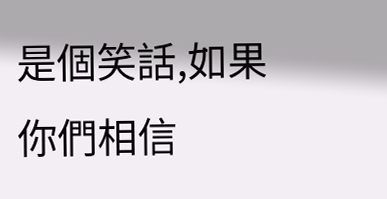是個笑話,如果你們相信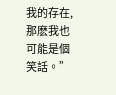我的存在,那麽我也可能是個笑話。”